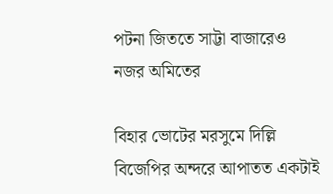পটনা জিততে সাট্টা বাজারেও নজর অমিতের

বিহার ভোটের মরসুমে দিল্লি বিজেপির অন্দরে আপাতত একটাই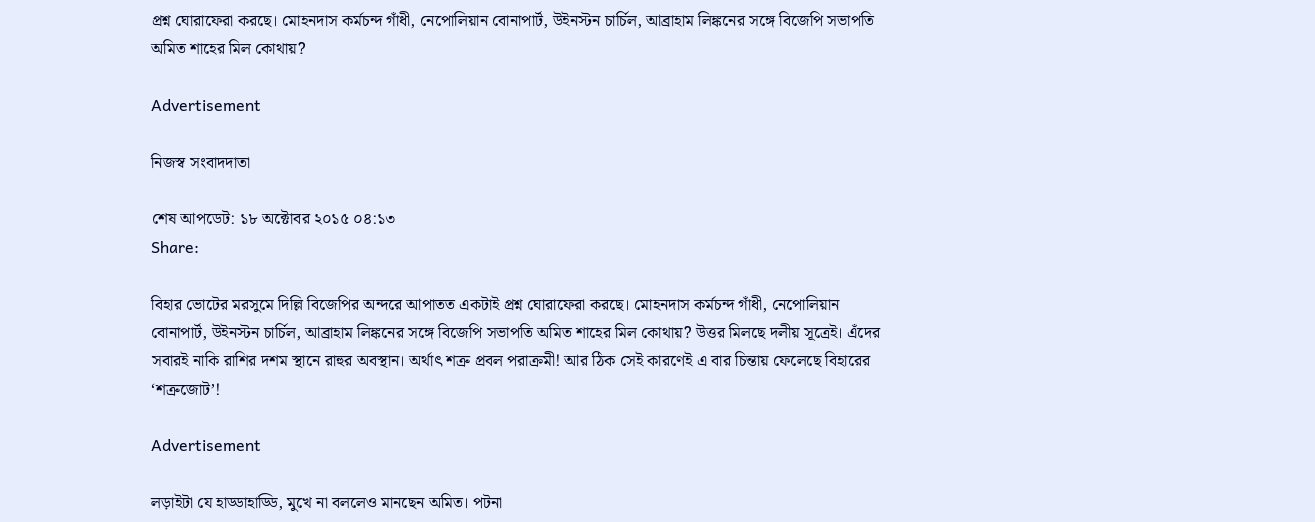প্রশ্ন ঘোরাফেরা করছে। মোহনদাস কর্মচন্দ গাঁধী, নেপোলিয়ান বোনাপার্ট, উইনস্টন চার্চিল, আব্রাহাম লিঙ্কনের সঙ্গে বিজেপি সভাপতি অমিত শাহের মিল কোথায়?

Advertisement

নিজস্ব সংবাদদাতা

শেষ আপডেট: ১৮ অক্টোবর ২০১৫ ০৪:১৩
Share:

বিহার ভোটের মরসুমে দিল্লি বিজেপির অন্দরে আপাতত একটাই প্রশ্ন ঘোরাফেরা করছে। মোহনদাস কর্মচন্দ গাঁধী, নেপোলিয়ান বোনাপার্ট, উইনস্টন চার্চিল, আব্রাহাম লিঙ্কনের সঙ্গে বিজেপি সভাপতি অমিত শাহের মিল কোথায়? উত্তর মিলছে দলীয় সূত্রেই। এঁদের সবারই নাকি রাশির দশম স্থানে রাহুর অবস্থান। অর্থাৎ শত্রু প্রবল পরাক্রমী! আর ঠিক সেই কারণেই এ বার চিন্তায় ফেলেছে বিহারের ‘শত্রুজোট’!

Advertisement

লড়াইটা যে হাড্ডাহাড্ডি, মুখে না বললেও মানছেন অমিত। পটনা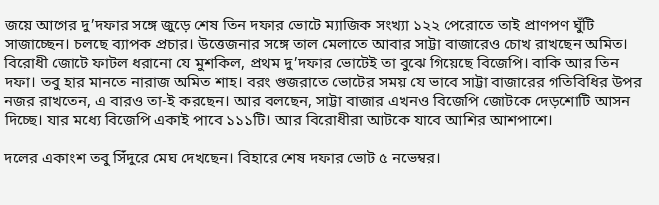জয়ে আগের দু’দফার সঙ্গে জুড়ে শেষ তিন দফার ভোটে ম্যাজিক সংখ্যা ১২২ পেরোতে তাই প্রাণপণ ঘুঁটি সাজাচ্ছেন। চলছে ব্যাপক প্রচার। উত্তেজনার সঙ্গে তাল মেলাতে আবার সাট্টা বাজারেও চোখ রাখছেন অমিত। বিরোধী জোটে ফাটল ধরানো যে মুশকিল, প্রথম দু’দফার ভোটেই তা বুঝে গিয়েছে বিজেপি। বাকি আর তিন দফা। তবু হার মানতে নারাজ অমিত শাহ। বরং গুজরাতে ভোটের সময় যে ভাবে সাট্টা বাজারের গতিবিধির উপর নজর রাখতেন, এ বারও তা-ই করছেন। আর বলছেন, সাট্টা বাজার এখনও বিজেপি জোটকে দেড়শোটি আসন দিচ্ছে। যার মধ্যে বিজেপি একাই পাবে ১১১টি। আর বিরোধীরা আটকে যাবে আশির আশপাশে।

দলের একাংশ তবু সিঁদুরে মেঘ দেখছেন। বিহারে শেষ দফার ভোট ৫ নভেম্বর।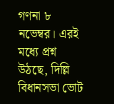গণনা ৮ নভেম্বর। এরই মধ্যে প্রশ্ন উঠছে, দিল্লি বিধানসভা ভোট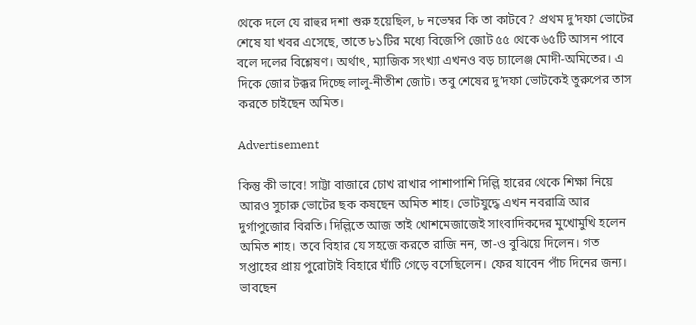থেকে দলে যে রাহুর দশা শুরু হয়েছিল, ৮ নভেম্বর কি তা কাটবে? প্রথম দু’দফা ভোটের শেষে যা খবর এসেছে, তাতে ৮১টির মধ্যে বিজেপি জোট ৫৫ থেকে ৬৫টি আসন পাবে বলে দলের বিশ্লেষণ। অর্থাৎ, ম্যাজিক সংখ্যা এখনও বড় চ্যালেঞ্জ মোদী-অমিতের। এ দিকে জোর টক্কর দিচ্ছে লালু-নীতীশ জোট। তবু শেষের দু’দফা ভোটকেই তুরুপের তাস করতে চাইছেন অমিত।

Advertisement

কিন্তু কী ভাবে! সাট্টা বাজারে চোখ রাখার পাশাপাশি দিল্লি হারের থেকে শিক্ষা নিয়ে আরও সুচারু ভোটের ছক কষছেন অমিত শাহ। ভোটযুদ্ধে এখন নবরাত্রি আর দুর্গাপুজোর বিরতি। দিল্লিতে আজ তাই খোশমেজাজেই সাংবাদিকদের মুখোমুখি হলেন অমিত শাহ। তবে বিহার যে সহজে করতে রাজি নন, তা-ও বুঝিয়ে দিলেন। গত সপ্তাহের প্রায় পুরোটাই বিহারে ঘাঁটি গেড়ে বসেছিলেন। ফের যাবেন পাঁচ দিনের জন্য। ভাবছেন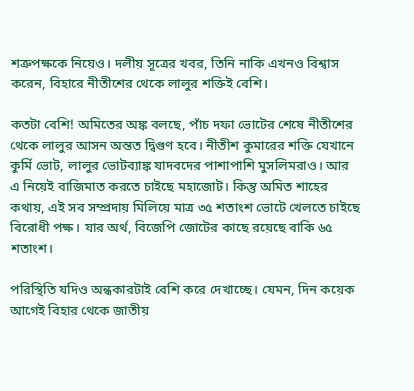শত্রুপক্ষকে নিয়েও। দলীয় সূত্রের খবর, তিনি নাকি এখনও বিশ্বাস করেন, বিহারে নীতীশের থেকে লালুর শক্তিই বেশি।

কতটা বেশি! অমিতের অঙ্ক বলছে, পাঁচ দফা ভোটের শেষে নীতীশের থেকে লালুর আসন অন্তত দ্বিগুণ হবে। নীতীশ কুমারের শক্তি যেখানে কুর্মি ভোট, লালুর ভোটব্যাঙ্ক যাদবদের পাশাপাশি মুসলিমরাও। আর এ নিয়েই বাজিমাত করতে চাইছে মহাজোট। কিন্তু অমিত শাহের কথায়, এই সব সম্প্রদায় মিলিয়ে মাত্র ৩৫ শতাংশ ভোটে খেলতে চাইছে বিরোধী পক্ষ। যার অর্থ, বিজেপি জোটের কাছে রয়েছে বাকি ৬৫ শতাংশ।

পরিস্থিতি যদিও অন্ধকারটাই বেশি করে দেখাচ্ছে। যেমন, দিন কয়েক আগেই বিহার থেকে জাতীয়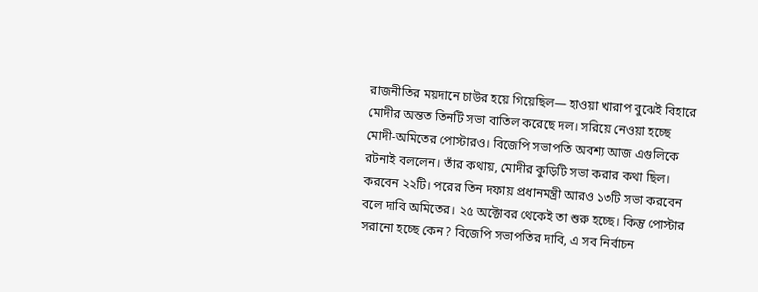রাজনীতির ময়দানে চাউর হয়ে গিয়েছিল— হাওয়া খারাপ বুঝেই বিহারে মোদীর অন্তত তিনটি সভা বাতিল করেছে দল। সরিয়ে নেওয়া হচ্ছে মোদী-অমিতের পোস্টারও। বিজেপি সভাপতি অবশ্য আজ এগুলিকে রটনাই বললেন। তাঁর কথায়, মোদীর কুড়িটি সভা করার কথা ছিল। করবেন ২২টি। পরের তিন দফায় প্রধানমন্ত্রী আরও ১৩টি সভা করবেন বলে দাবি অমিতের। ২৫ অক্টোবর থেকেই তা শুরু হচ্ছে। কিন্তু পোস্টার সরানো হচ্ছে কেন? বিজেপি সভাপতির দাবি, এ সব নির্বাচন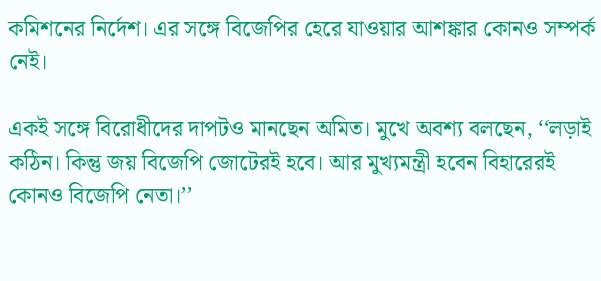কমিশনের নির্দেশ। এর সঙ্গে বিজেপির হেরে যাওয়ার আশঙ্কার কোনও সম্পর্ক নেই।

একই সঙ্গে বিরোধীদের দাপটও মানছেন অমিত। মুখে অবশ্য বলছেন, ‘‘লড়াই কঠিন। কিন্তু জয় বিজেপি জোটেরই হবে। আর মুখ্যমন্ত্রী হবেন বিহারেরই কোনও বিজেপি নেতা।’’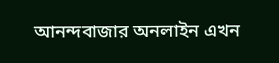আনন্দবাজার অনলাইন এখন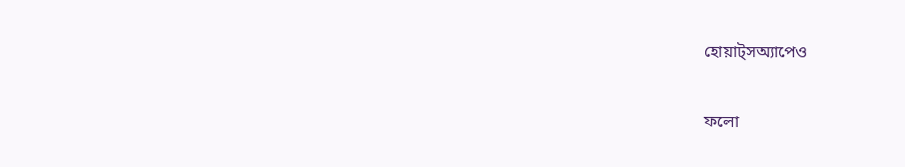হোয়াট্‌সঅ্যাপেও

ফলো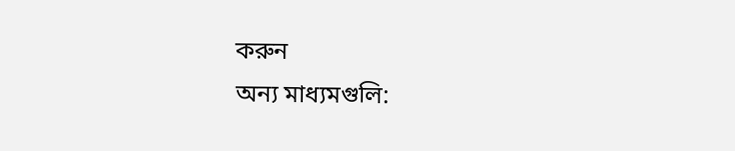করুন
অন্য মাধ্যমগুলি: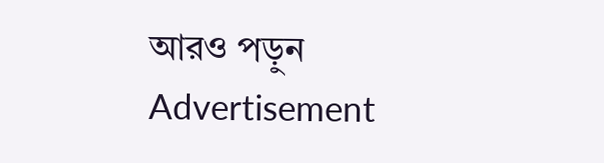আরও পড়ুন
Advertisement